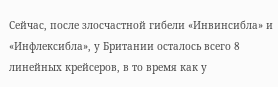Сейчас, после злосчастной гибели «Инвинсибла» и «Инфлексибла», у Британии осталось всего 8 линейных крейсеров, в то время как у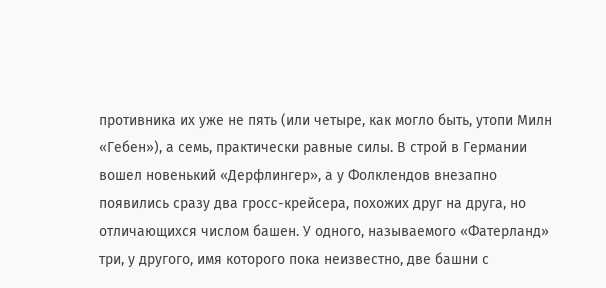противника их уже не пять (или четыре, как могло быть, утопи Милн «Гебен»), а семь, практически равные силы. В строй в Германии вошел новенький «Дерфлингер», а у Фолклендов внезапно появились сразу два гросс-крейсера, похожих друг на друга, но отличающихся числом башен. У одного, называемого «Фатерланд» три, у другого, имя которого пока неизвестно, две башни с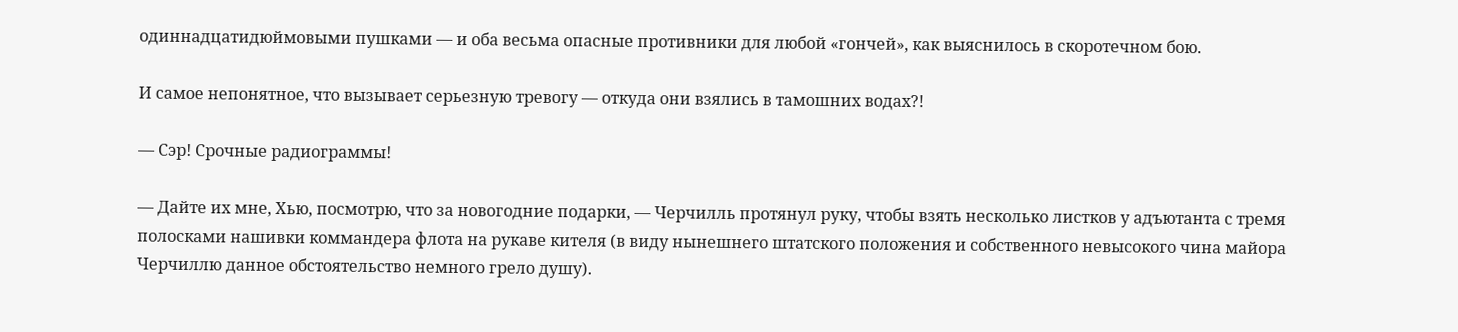одиннадцатидюймовыми пушками — и оба весьма опасные противники для любой «гончей», как выяснилось в скоротечном бою.

И самое непонятное, что вызывает серьезную тревогу — откуда они взялись в тамошних водах?!

— Сэр! Срочные радиограммы!

— Дайте их мне, Хью, посмотрю, что за новогодние подарки, — Черчилль протянул руку, чтобы взять несколько листков у адъютанта с тремя полосками нашивки коммандера флота на рукаве кителя (в виду нынешнего штатского положения и собственного невысокого чина майора Черчиллю данное обстоятельство немного грело душу).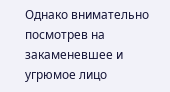Однако внимательно посмотрев на закаменевшее и угрюмое лицо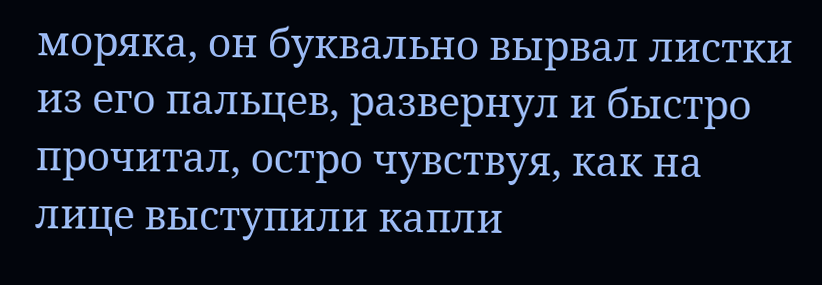моряка, он буквально вырвал листки из его пальцев, развернул и быстро прочитал, остро чувствуя, как на лице выступили капли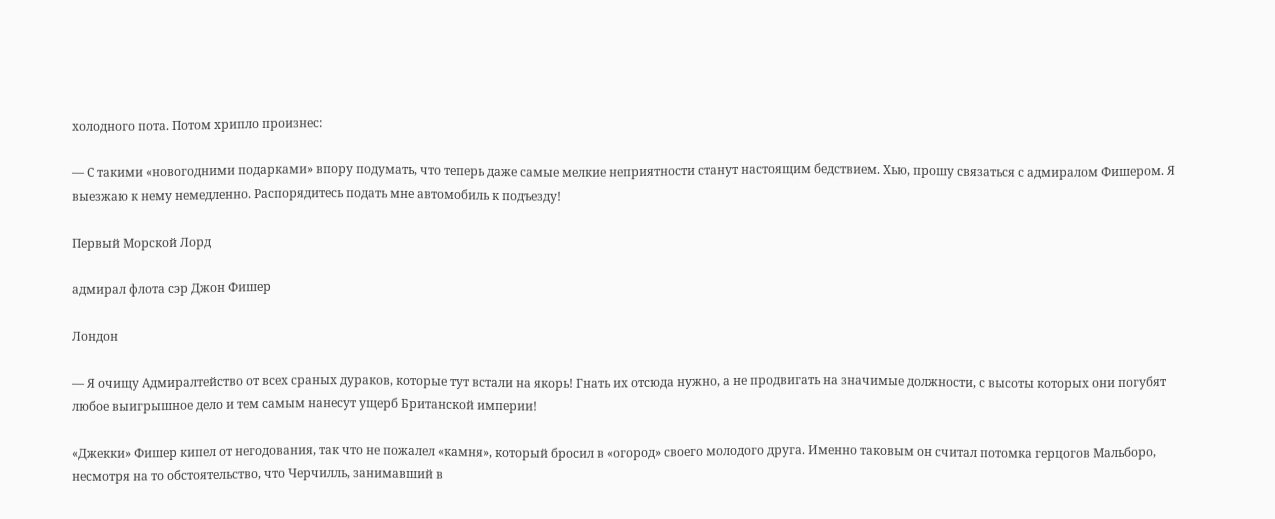холодного пота. Потом хрипло произнес:

— С такими «новогодними подарками» впору подумать, что теперь даже самые мелкие неприятности станут настоящим бедствием. Хью, прошу связаться с адмиралом Фишером. Я выезжаю к нему немедленно. Распорядитесь подать мне автомобиль к подъезду!

Первый Морской Лорд

адмирал флота сэр Джон Фишер

Лондон

— Я очищу Адмиралтейство от всех сраных дураков, которые тут встали на якорь! Гнать их отсюда нужно, а не продвигать на значимые должности, с высоты которых они погубят любое выигрышное дело и тем самым нанесут ущерб Британской империи!

«Джекки» Фишер кипел от негодования, так что не пожалел «камня», который бросил в «огород» своего молодого друга. Именно таковым он считал потомка герцогов Мальборо, несмотря на то обстоятельство, что Черчилль, занимавший в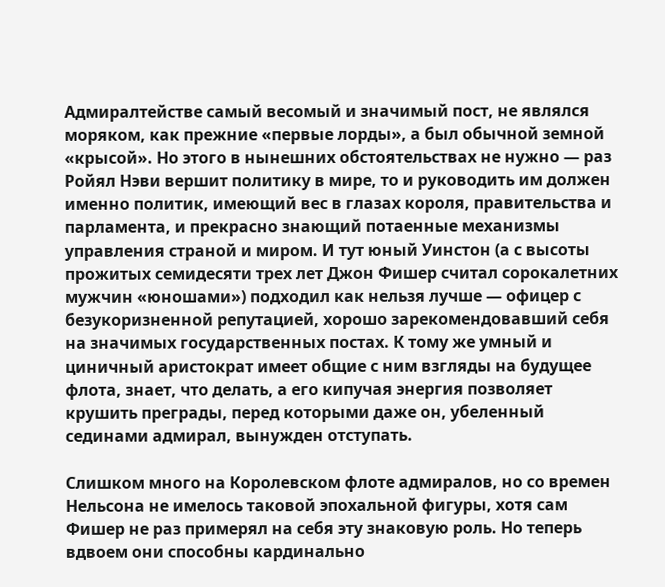Адмиралтействе самый весомый и значимый пост, не являлся моряком, как прежние «первые лорды», а был обычной земной «крысой». Но этого в нынешних обстоятельствах не нужно — раз Ройял Нэви вершит политику в мире, то и руководить им должен именно политик, имеющий вес в глазах короля, правительства и парламента, и прекрасно знающий потаенные механизмы управления страной и миром. И тут юный Уинстон (а с высоты прожитых семидесяти трех лет Джон Фишер считал сорокалетних мужчин «юношами») подходил как нельзя лучше — офицер с безукоризненной репутацией, хорошо зарекомендовавший себя на значимых государственных постах. К тому же умный и циничный аристократ имеет общие с ним взгляды на будущее флота, знает, что делать, а его кипучая энергия позволяет крушить преграды, перед которыми даже он, убеленный сединами адмирал, вынужден отступать.

Слишком много на Королевском флоте адмиралов, но со времен Нельсона не имелось таковой эпохальной фигуры, хотя сам Фишер не раз примерял на себя эту знаковую роль. Но теперь вдвоем они способны кардинально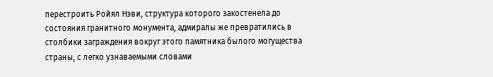перестроить Ройял Нэви, структура которого закостенела до состояния гранитного монумента, адмиралы же превратились в столбики заграждения вокруг этого памятника былого могущества страны, с легко узнаваемыми словами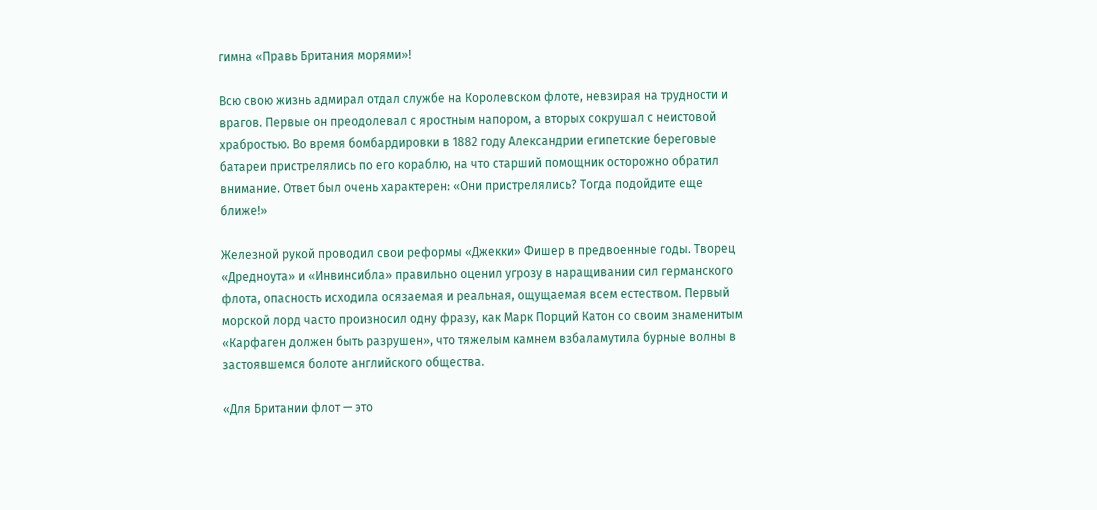гимна «Правь Британия морями»!

Всю свою жизнь адмирал отдал службе на Королевском флоте, невзирая на трудности и врагов. Первые он преодолевал с яростным напором, а вторых сокрушал с неистовой храбростью. Во время бомбардировки в 1882 году Александрии египетские береговые батареи пристрелялись по его кораблю, на что старший помощник осторожно обратил внимание. Ответ был очень характерен: «Они пристрелялись? Тогда подойдите еще ближе!»

Железной рукой проводил свои реформы «Джекки» Фишер в предвоенные годы. Творец «Дредноута» и «Инвинсибла» правильно оценил угрозу в наращивании сил германского флота, опасность исходила осязаемая и реальная, ощущаемая всем естеством. Первый морской лорд часто произносил одну фразу, как Марк Порций Катон со своим знаменитым «Карфаген должен быть разрушен», что тяжелым камнем взбаламутила бурные волны в застоявшемся болоте английского общества.

«Для Британии флот — это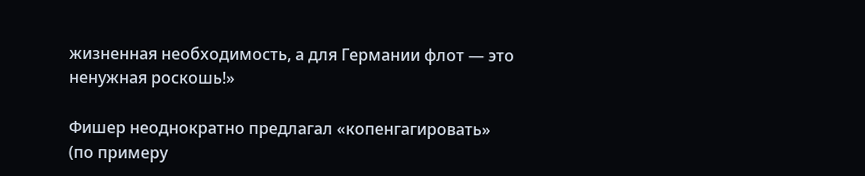жизненная необходимость, а для Германии флот — это ненужная роскошь!»

Фишер неоднократно предлагал «копенгагировать» (по примеру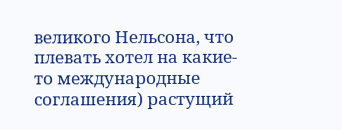великого Нельсона, что плевать хотел на какие-то международные соглашения) растущий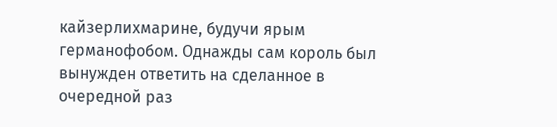кайзерлихмарине, будучи ярым германофобом. Однажды сам король был вынужден ответить на сделанное в очередной раз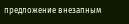предложение внезапным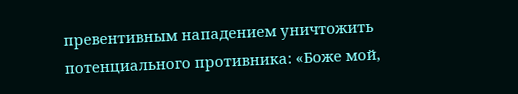превентивным нападением уничтожить потенциального противника: «Боже мой,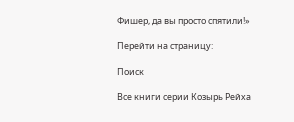Фишер, да вы просто спятили!»

Перейти на страницу:

Поиск

Все книги серии Козырь Рейха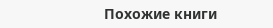Похожие книги